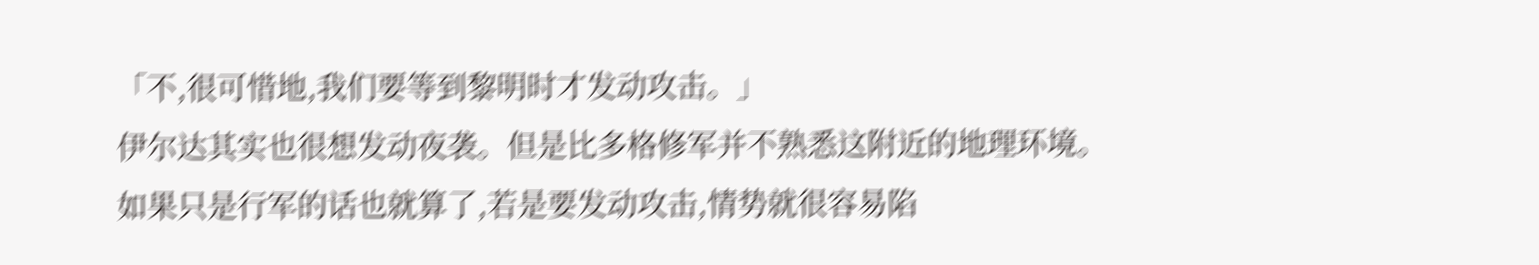「不,很可惜地,我们要等到黎明时才发动攻击。」
伊尔达其实也很想发动夜袭。但是比多格修军并不熟悉这附近的地理环境。
如果只是行军的话也就算了,若是要发动攻击,情势就很容易陷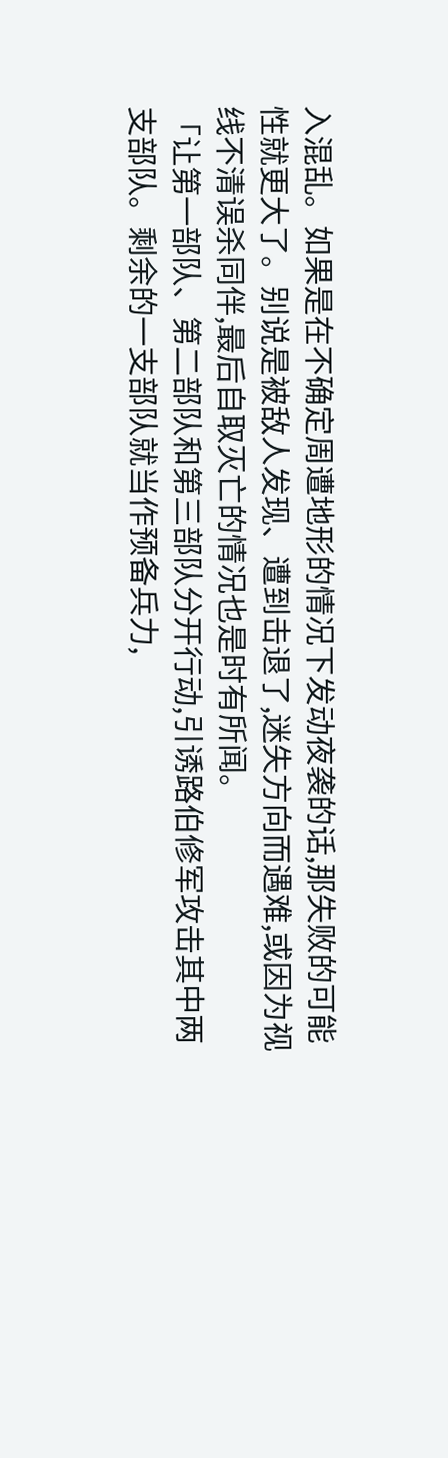入混乱。如果是在不确定周遭地形的情况下发动夜袭的话,那失败的可能性就更大了。别说是被敌人发现、遭到击退了,迷失方向而遇难,或因为视线不清误杀同伴,最后自取灭亡的情况也是时有所闻。
「让第一部队、第二部队和第三部队分开行动,引诱路伯修军攻击其中两支部队。剩余的一支部队就当作预备兵力,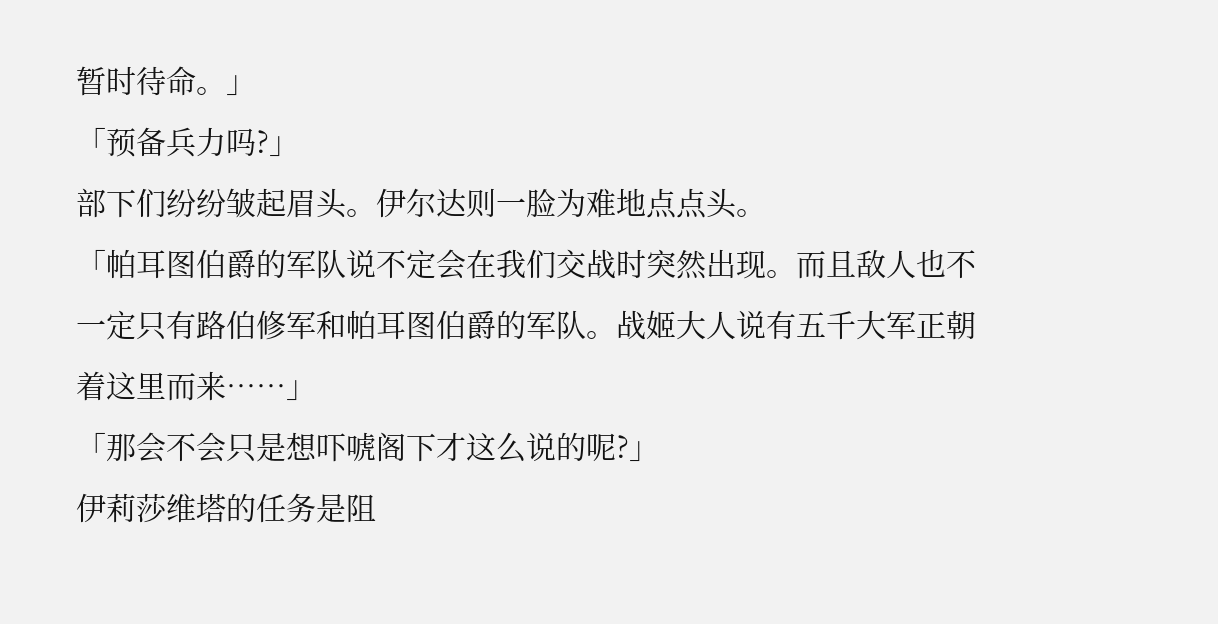暂时待命。」
「预备兵力吗?」
部下们纷纷皱起眉头。伊尔达则一脸为难地点点头。
「帕耳图伯爵的军队说不定会在我们交战时突然出现。而且敌人也不一定只有路伯修军和帕耳图伯爵的军队。战姬大人说有五千大军正朝着这里而来……」
「那会不会只是想吓唬阁下才这么说的呢?」
伊莉莎维塔的任务是阻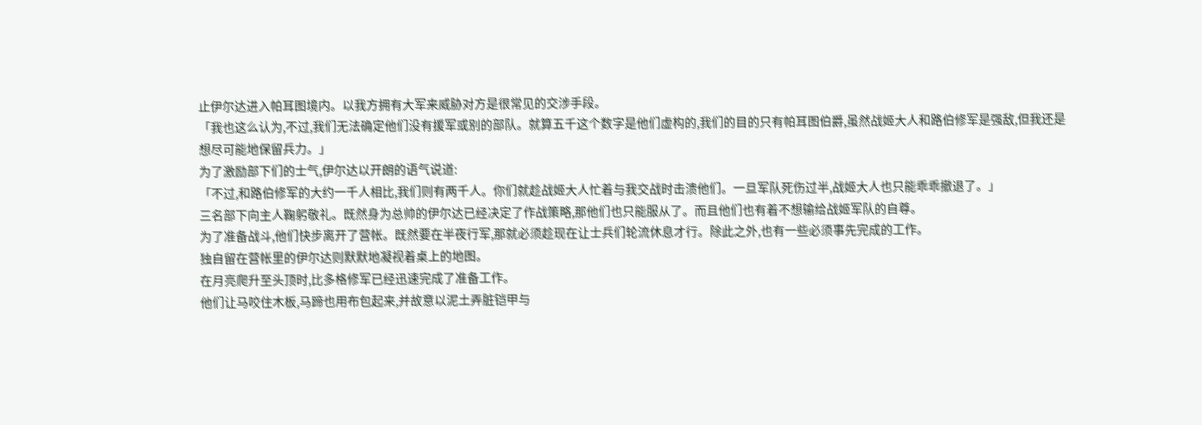止伊尔达进入帕耳图境内。以我方拥有大军来威胁对方是很常见的交涉手段。
「我也这么认为,不过,我们无法确定他们没有援军或别的部队。就算五千这个数字是他们虚构的,我们的目的只有帕耳图伯爵,虽然战姬大人和路伯修军是强敌,但我还是想尽可能地保留兵力。」
为了激励部下们的士气,伊尔达以开朗的语气说道:
「不过,和路伯修军的大约一千人相比,我们则有两千人。你们就趁战姬大人忙着与我交战时击溃他们。一旦军队死伤过半,战姬大人也只能乖乖撤退了。」
三名部下向主人鞠躬敬礼。既然身为总帅的伊尔达已经决定了作战策略,那他们也只能服从了。而且他们也有着不想输给战姬军队的自尊。
为了准备战斗,他们快步离开了营帐。既然要在半夜行军,那就必须趁现在让士兵们轮流休息才行。除此之外,也有一些必须事先完成的工作。
独自留在营帐里的伊尔达则默默地凝视着桌上的地图。
在月亮爬升至头顶时,比多格修军已经迅速完成了准备工作。
他们让马咬住木板,马蹄也用布包起来,并故意以泥土弄脏铠甲与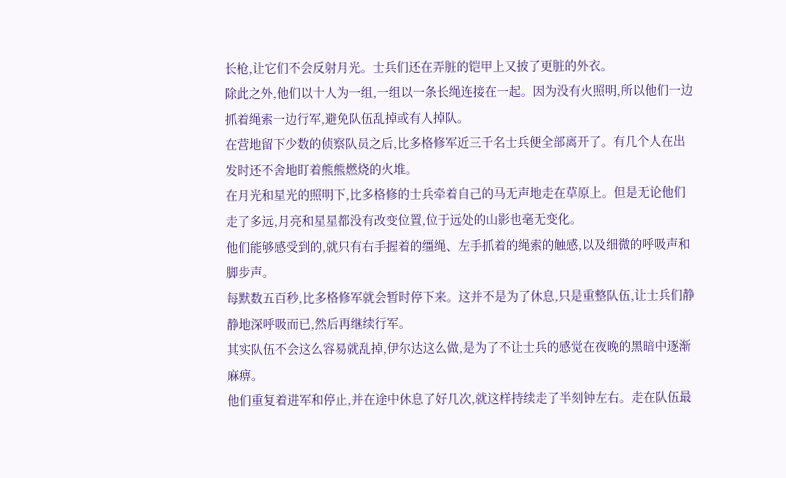长枪,让它们不会反射月光。士兵们还在弄脏的铠甲上又披了更脏的外衣。
除此之外,他们以十人为一组,一组以一条长绳连接在一起。因为没有火照明,所以他们一边抓着绳索一边行军,避免队伍乱掉或有人掉队。
在营地留下少数的侦察队员之后,比多格修军近三千名士兵便全部离开了。有几个人在出发时还不舍地盯着熊熊燃烧的火堆。
在月光和星光的照明下,比多格修的士兵牵着自己的马无声地走在草原上。但是无论他们走了多远,月亮和星星都没有改变位置,位于远处的山影也毫无变化。
他们能够感受到的,就只有右手握着的缰绳、左手抓着的绳索的触感,以及细微的呼吸声和脚步声。
每默数五百秒,比多格修军就会暂时停下来。这并不是为了休息,只是重整队伍,让士兵们静静地深呼吸而已,然后再继续行军。
其实队伍不会这么容易就乱掉,伊尔达这么做,是为了不让士兵的感觉在夜晚的黑暗中逐渐麻痹。
他们重复着进军和停止,并在途中休息了好几次,就这样持续走了半刻钟左右。走在队伍最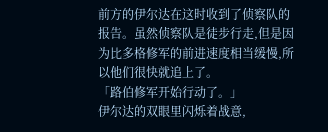前方的伊尔达在这时收到了侦察队的报告。虽然侦察队是徒步行走,但是因为比多格修军的前进速度相当缓慢,所以他们很快就追上了。
「路伯修军开始行动了。」
伊尔达的双眼里闪烁着战意,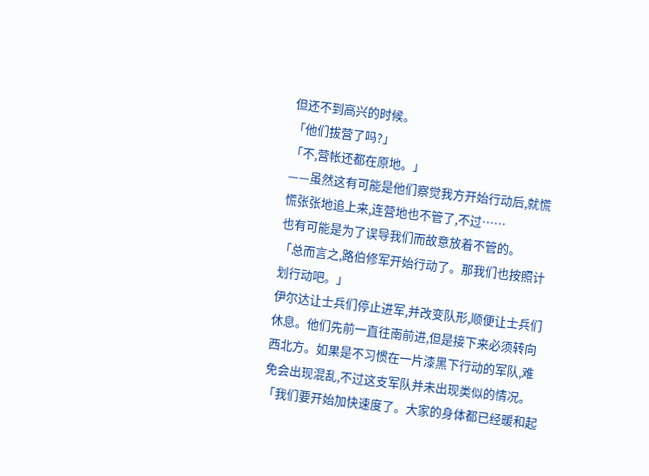但还不到高兴的时候。
「他们拔营了吗?」
「不,营帐还都在原地。」
——虽然这有可能是他们察觉我方开始行动后,就慌慌张张地追上来,连营地也不管了,不过……
也有可能是为了误导我们而故意放着不管的。
「总而言之,路伯修军开始行动了。那我们也按照计划行动吧。」
伊尔达让士兵们停止进军,并改变队形,顺便让士兵们休息。他们先前一直往南前进,但是接下来必须转向西北方。如果是不习惯在一片漆黑下行动的军队,难免会出现混乱,不过这支军队并未出现类似的情况。
「我们要开始加快速度了。大家的身体都已经暖和起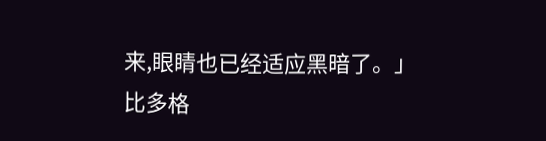来,眼睛也已经适应黑暗了。」
比多格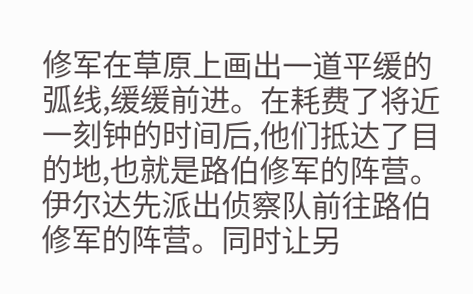修军在草原上画出一道平缓的弧线,缓缓前进。在耗费了将近一刻钟的时间后,他们抵达了目的地,也就是路伯修军的阵营。
伊尔达先派出侦察队前往路伯修军的阵营。同时让另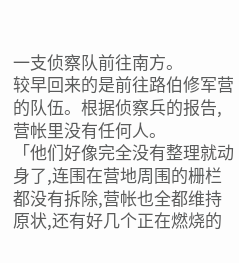一支侦察队前往南方。
较早回来的是前往路伯修军营的队伍。根据侦察兵的报告,营帐里没有任何人。
「他们好像完全没有整理就动身了,连围在营地周围的栅栏都没有拆除,营帐也全都维持原状,还有好几个正在燃烧的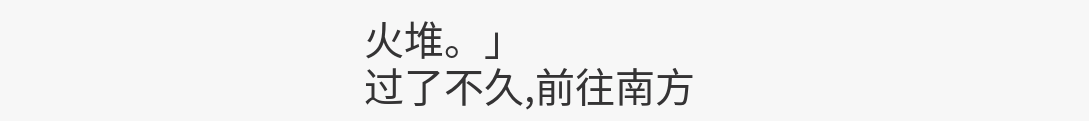火堆。」
过了不久,前往南方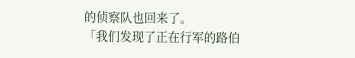的侦察队也回来了。
「我们发现了正在行军的路伯